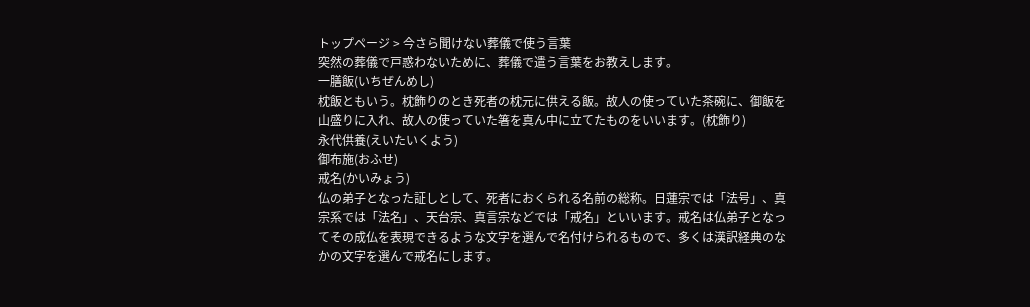トップページ > 今さら聞けない葬儀で使う言葉
突然の葬儀で戸惑わないために、葬儀で遣う言葉をお教えします。
一膳飯(いちぜんめし)
枕飯ともいう。枕飾りのとき死者の枕元に供える飯。故人の使っていた茶碗に、御飯を山盛りに入れ、故人の使っていた箸を真ん中に立てたものをいいます。(枕飾り)
永代供養(えいたいくよう)
御布施(おふせ)
戒名(かいみょう)
仏の弟子となった証しとして、死者におくられる名前の総称。日蓮宗では「法号」、真宗系では「法名」、天台宗、真言宗などでは「戒名」といいます。戒名は仏弟子となってその成仏を表現できるような文字を選んで名付けられるもので、多くは漢訳経典のなかの文字を選んで戒名にします。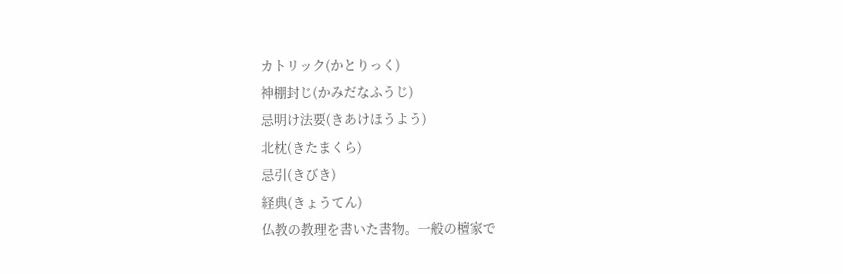カトリック(かとりっく)
神棚封じ(かみだなふうじ)
忌明け法要(きあけほうよう)
北枕(きたまくら)
忌引(きびき)
経典(きょうてん)
仏教の教理を書いた書物。一般の檀家で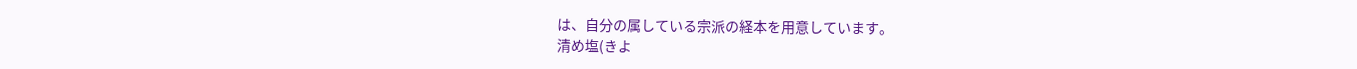は、自分の属している宗派の経本を用意しています。
清め塩(きよ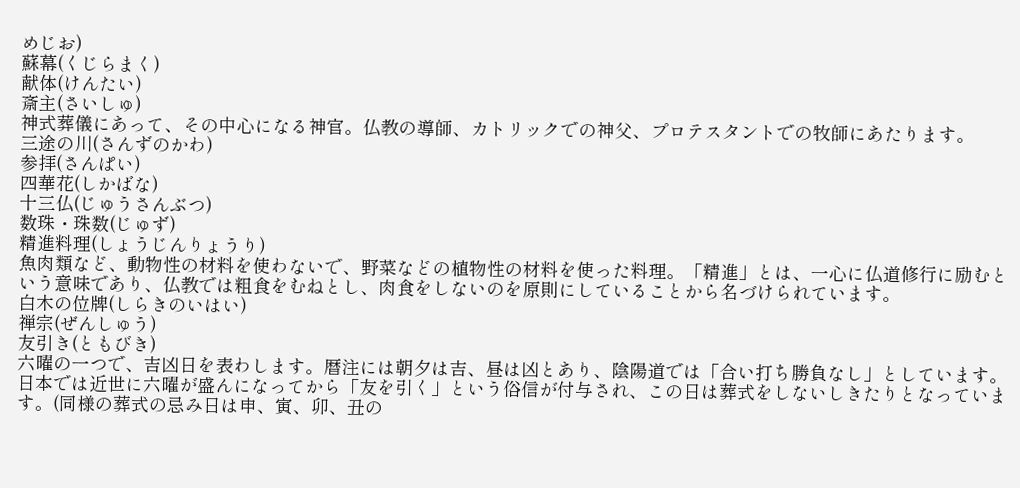めじお)
蘇幕(くじらまく)
献体(けんたい)
斎主(さいしゅ)
神式葬儀にあって、その中心になる神官。仏教の導師、カトリックでの神父、プロテスタントでの牧師にあたります。
三途の川(さんずのかわ)
参拝(さんぱい)
四華花(しかばな)
十三仏(じゅうさんぶつ)
数珠・珠数(じゅず)
精進料理(しょうじんりょうり)
魚肉類など、動物性の材料を使わないで、野菜などの植物性の材料を使った料理。「精進」とは、一心に仏道修行に励むという意味であり、仏教では粗食をむねとし、肉食をしないのを原則にしていることから名づけられています。
白木の位牌(しらきのいはい)
禅宗(ぜんしゅう)
友引き(ともびき)
六曜の一つで、吉凶日を表わします。暦注には朝夕は吉、昼は凶とあり、陰陽道では「合い打ち勝負なし」としています。日本では近世に六曜が盛んになってから「友を引く」という俗信が付与され、この日は葬式をしないしきたりとなっています。(同様の葬式の忌み日は申、寅、卯、丑の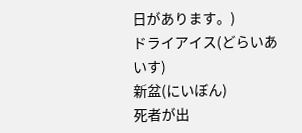日があります。)
ドライアイス(どらいあいす)
新盆(にいぼん)
死者が出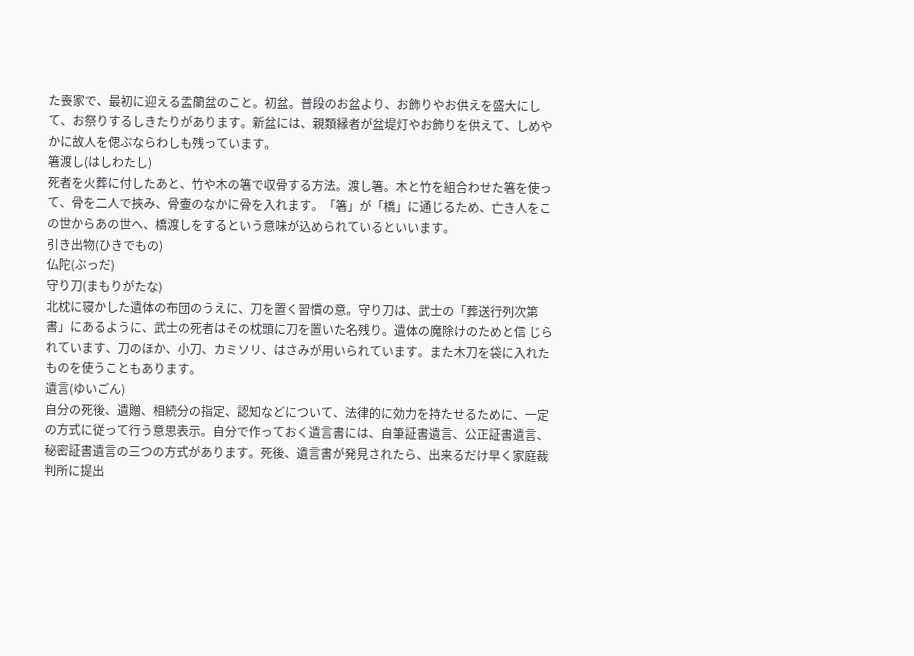た喪家で、最初に迎える盂蘭盆のこと。初盆。普段のお盆より、お飾りやお供えを盛大にして、お祭りするしきたりがあります。新盆には、親類縁者が盆堤灯やお飾りを供えて、しめやかに故人を偲ぶならわしも残っています。
箸渡し(はしわたし)
死者を火葬に付したあと、竹や木の箸で収骨する方法。渡し箸。木と竹を組合わせた箸を使って、骨を二人で挾み、骨壷のなかに骨を入れます。「箸」が「橋」に通じるため、亡き人をこの世からあの世へ、橋渡しをするという意味が込められているといいます。
引き出物(ひきでもの)
仏陀(ぶっだ)
守り刀(まもりがたな)
北枕に寝かした遺体の布団のうえに、刀を置く習慣の意。守り刀は、武士の「葬送行列次第書」にあるように、武士の死者はその枕頭に刀を置いた名残り。遺体の魔除けのためと信 じられています、刀のほか、小刀、カミソリ、はさみが用いられています。また木刀を袋に入れたものを使うこともあります。
遺言(ゆいごん)
自分の死後、遺贈、相続分の指定、認知などについて、法律的に効力を持たせるために、一定の方式に従って行う意思表示。自分で作っておく遺言書には、自筆証書遺言、公正証書遺言、秘密証書遺言の三つの方式があります。死後、遺言書が発見されたら、出来るだけ早く家庭裁判所に提出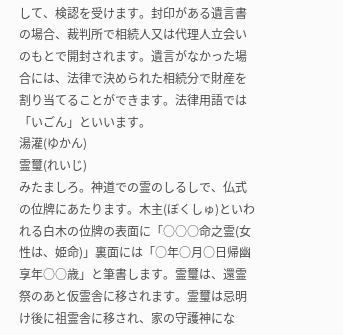して、検認を受けます。封印がある遺言書の場合、裁判所で相続人又は代理人立会いのもとで開封されます。遺言がなかった場合には、法律で決められた相続分で財産を割り当てることができます。法律用語では「いごん」といいます。
湯灌(ゆかん)
霊璽(れいじ)
みたましろ。神道での霊のしるしで、仏式の位牌にあたります。木主(ぼくしゅ)といわれる白木の位牌の表面に「○○○命之霊(女性は、姫命)」裏面には「○年○月○日帰幽享年○○歳」と筆書します。霊璽は、還霊祭のあと仮霊舎に移されます。霊璽は忌明け後に祖霊舎に移され、家の守護神にな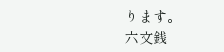ります。
六文銭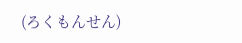(ろくもんせん)